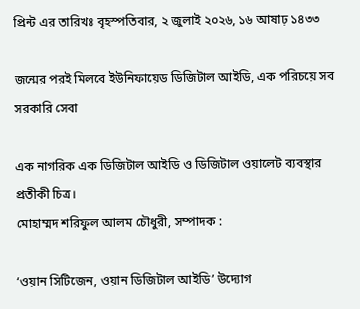প্রিন্ট এর তারিখঃ বৃহস্পতিবার, ২ জুলাই ২০২৬, ১৬ আষাঢ় ১৪৩৩

জন্মের পরই মিলবে ইউনিফায়েড ডিজিটাল আইডি, এক পরিচয়ে সব সরকারি সেবা

এক নাগরিক এক ডিজিটাল আইডি ও ডিজিটাল ওয়ালেট ব্যবস্থার প্রতীকী চিত্র।
মোহাম্মদ শরিফুল আলম চৌধুরী, সম্পাদক :

‘ওয়ান সিটিজেন, ওয়ান ডিজিটাল আইডি’ উদ্যোগ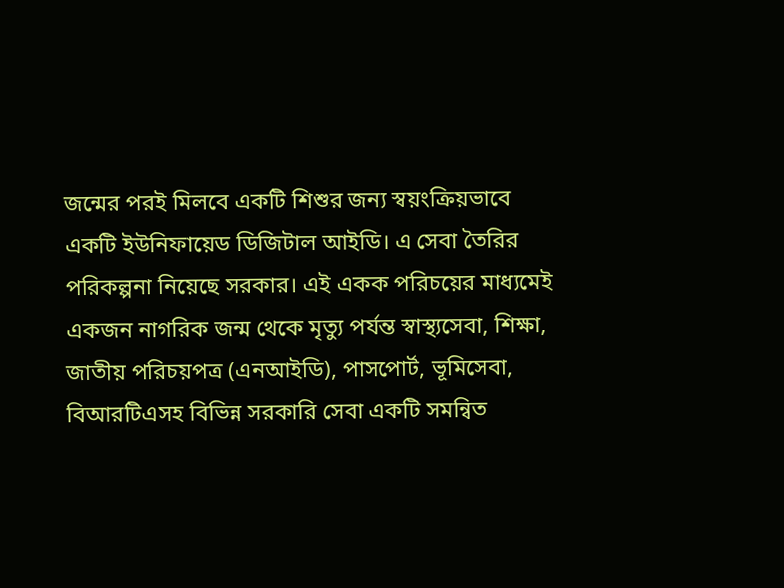জন্মের পরই মিলবে একটি শিশুর জন্য স্বয়ংক্রিয়ভাবে একটি ইউনিফায়েড ডিজিটাল আইডি। এ সেবা তৈরির পরিকল্পনা নিয়েছে সরকার। এই একক পরিচয়ের মাধ্যমেই একজন নাগরিক জন্ম থেকে মৃত্যু পর্যন্ত স্বাস্থ্যসেবা, শিক্ষা, জাতীয় পরিচয়পত্র (এনআইডি), পাসপোর্ট, ভূমিসেবা, বিআরটিএসহ বিভিন্ন সরকারি সেবা একটি সমন্বিত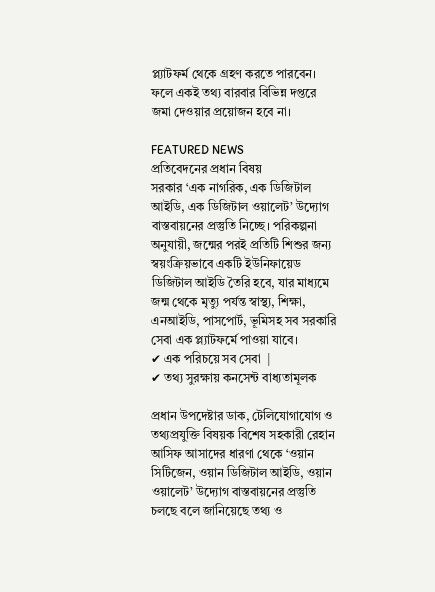প্ল্যাটফর্ম থেকে গ্রহণ করতে পারবেন। ফলে একই তথ্য বারবার বিভিন্ন দপ্তরে জমা দেওয়ার প্রয়োজন হবে না।

FEATURED NEWS
প্রতিবেদনের প্রধান বিষয়
সরকার ‘এক নাগরিক, এক ডিজিটাল আইডি, এক ডিজিটাল ওয়ালেট’ উদ্যোগ বাস্তবায়নের প্রস্তুতি নিচ্ছে। পরিকল্পনা অনুযায়ী, জন্মের পরই প্রতিটি শিশুর জন্য স্বয়ংক্রিয়ভাবে একটি ইউনিফায়েড ডিজিটাল আইডি তৈরি হবে, যার মাধ্যমে জন্ম থেকে মৃত্যু পর্যন্ত স্বাস্থ্য, শিক্ষা, এনআইডি, পাসপোর্ট, ভূমিসহ সব সরকারি সেবা এক প্ল্যাটফর্মে পাওয়া যাবে।
✔ এক পরিচয়ে সব সেবা  |
✔ তথ্য সুরক্ষায় কনসেন্ট বাধ্যতামূলক

প্রধান উপদেষ্টার ডাক, টেলিযোগাযোগ ও তথ্যপ্রযুক্তি বিষয়ক বিশেষ সহকারী রেহান আসিফ আসাদের ধারণা থেকে ‘ওয়ান সিটিজেন, ওয়ান ডিজিটাল আইডি, ওয়ান ওয়ালেট’ উদ্যোগ বাস্তবায়নের প্রস্তুতি চলছে বলে জানিয়েছে তথ্য ও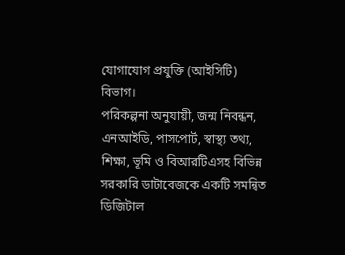যোগাযোগ প্রযুক্তি (আইসিটি) বিভাগ।
পরিকল্পনা অনুযায়ী, জন্ম নিবন্ধন, এনআইডি, পাসপোর্ট, স্বাস্থ্য তথ্য, শিক্ষা, ভূমি ও বিআরটিএসহ বিভিন্ন সরকারি ডাটাবেজকে একটি সমন্বিত ডিজিটাল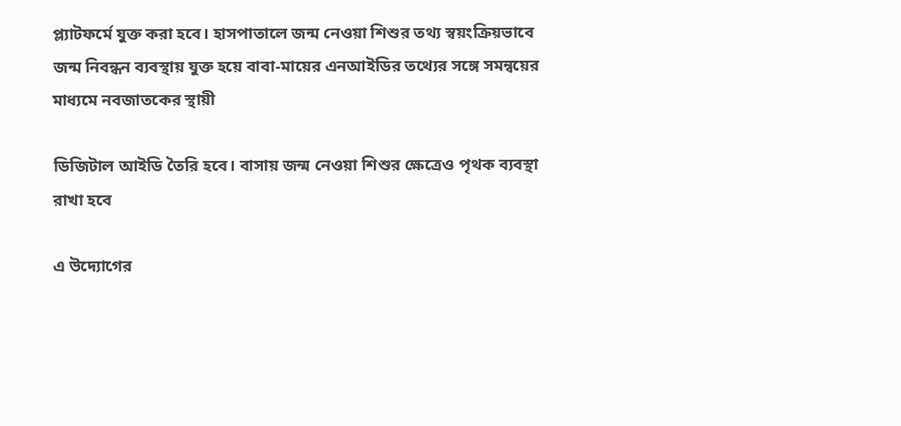প্ল্যাটফর্মে যুক্ত করা হবে। হাসপাতালে জন্ম নেওয়া শিশুর তথ্য স্বয়ংক্রিয়ভাবে জন্ম নিবন্ধন ব্যবস্থায় যুক্ত হয়ে বাবা-মায়ের এনআইডির তথ্যের সঙ্গে সমন্বয়ের মাধ্যমে নবজাতকের স্থায়ী

ডিজিটাল আইডি তৈরি হবে। বাসায় জন্ম নেওয়া শিশুর ক্ষেত্রেও পৃথক ব্যবস্থা রাখা হবে

এ উদ্যোগের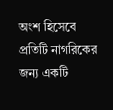অংশ হিসেবে প্রতিটি নাগরিকের জন্য একটি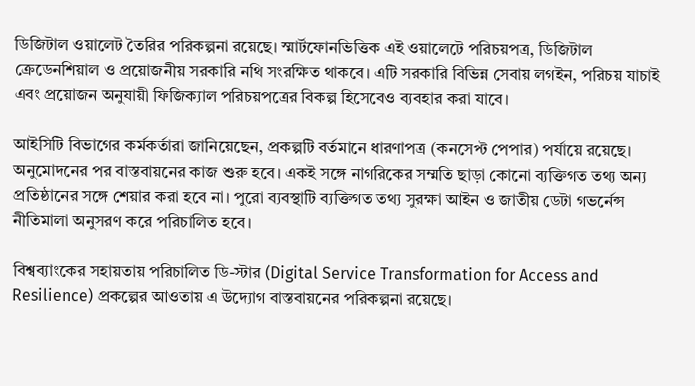ডিজিটাল ওয়ালেট তৈরির পরিকল্পনা রয়েছে। স্মার্টফোনভিত্তিক এই ওয়ালেটে পরিচয়পত্র, ডিজিটাল ক্রেডেনশিয়াল ও প্রয়োজনীয় সরকারি নথি সংরক্ষিত থাকবে। এটি সরকারি বিভিন্ন সেবায় লগইন, পরিচয় যাচাই এবং প্রয়োজন অনুযায়ী ফিজিক্যাল পরিচয়পত্রের বিকল্প হিসেবেও ব্যবহার করা যাবে।

আইসিটি বিভাগের কর্মকর্তারা জানিয়েছেন, প্রকল্পটি বর্তমানে ধারণাপত্র (কনসেপ্ট পেপার) পর্যায়ে রয়েছে। অনুমোদনের পর বাস্তবায়নের কাজ শুরু হবে। একই সঙ্গে নাগরিকের সম্মতি ছাড়া কোনো ব্যক্তিগত তথ্য অন্য প্রতিষ্ঠানের সঙ্গে শেয়ার করা হবে না। পুরো ব্যবস্থাটি ব্যক্তিগত তথ্য সুরক্ষা আইন ও জাতীয় ডেটা গভর্নেন্স নীতিমালা অনুসরণ করে পরিচালিত হবে।

বিশ্বব্যাংকের সহায়তায় পরিচালিত ডি-স্টার (Digital Service Transformation for Access and Resilience) প্রকল্পের আওতায় এ উদ্যোগ বাস্তবায়নের পরিকল্পনা রয়েছে।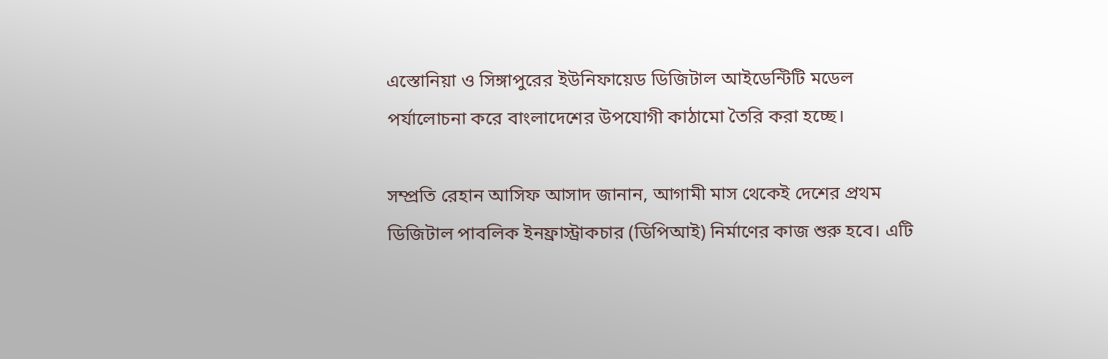এস্তোনিয়া ও সিঙ্গাপুরের ইউনিফায়েড ডিজিটাল আইডেন্টিটি মডেল পর্যালোচনা করে বাংলাদেশের উপযোগী কাঠামো তৈরি করা হচ্ছে।

সম্প্রতি রেহান আসিফ আসাদ জানান, আগামী মাস থেকেই দেশের প্রথম ডিজিটাল পাবলিক ইনফ্রাস্ট্রাকচার (ডিপিআই) নির্মাণের কাজ শুরু হবে। এটি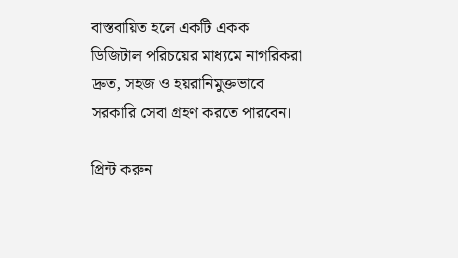বাস্তবায়িত হলে একটি একক ডিজিটাল পরিচয়ের মাধ্যমে নাগরিকরা দ্রুত, সহজ ও হয়রানিমুক্তভাবে সরকারি সেবা গ্রহণ করতে পারবেন।

প্রিন্ট করুন